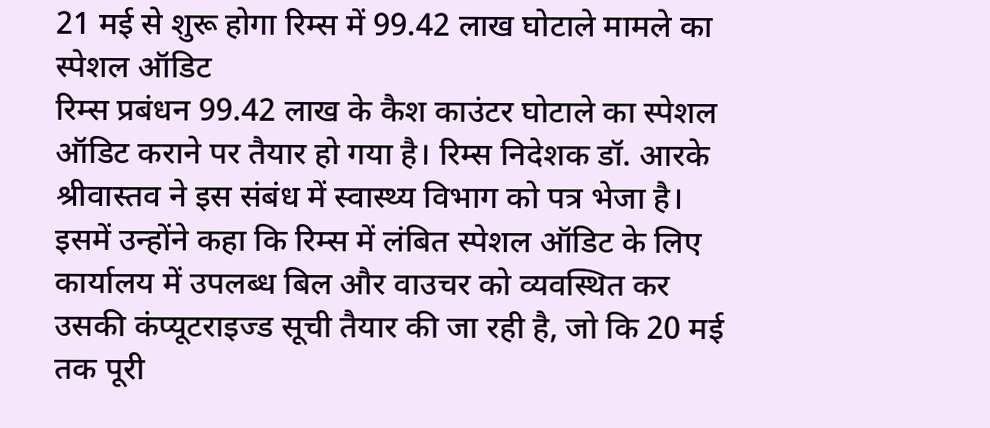21 मई से शुरू होगा रिम्स में 99.42 लाख घोटाले मामले का स्पेशल ऑडिट
रिम्स प्रबंधन 99.42 लाख के कैश काउंटर घोटाले का स्पेशल ऑडिट कराने पर तैयार हो गया है। रिम्स निदेशक डॉ. आरके श्रीवास्तव ने इस संबंध में स्वास्थ्य विभाग को पत्र भेजा है। इसमें उन्होंने कहा कि रिम्स में लंबित स्पेशल ऑडिट के लिए कार्यालय में उपलब्ध बिल और वाउचर को व्यवस्थित कर उसकी कंप्यूटराइज्ड सूची तैयार की जा रही है, जो कि 20 मई तक पूरी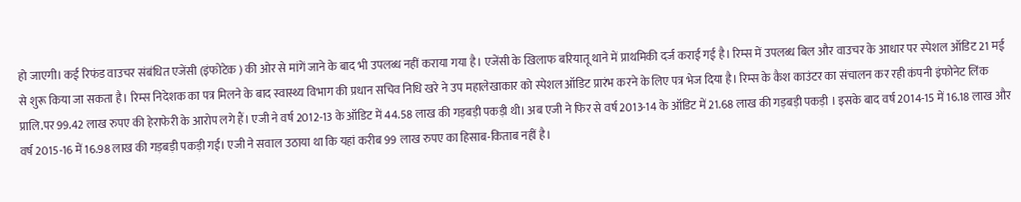हो जाएगी। कई रिफंड वाउचर संबंधित एजेंसी (इंफोटेक ) की ओर से मांगें जाने के बाद भी उपलब्ध नहीं कराया गया है। एजेंसी के खिलाफ बरियातू थाने में प्राथमिकी दर्ज कराई गई है। रिम्स में उपलब्ध बिल और वाउचर के आधार पर स्पेशल ऑडिट 21 मई से शुरू किया जा सकता है। रिम्स निदेशक का पत्र मिलने के बाद स्वास्थ्य विभाग की प्रधान सचिव निधि खरे ने उप महालेखाकार को स्पेशल ऑडिट प्रारंभ करने के लिए पत्र भेज दिया है। रिम्स के कैश काउंटर का संचालन कर रही कंपनी इंफोनेट लिंक प्रालि.पर 99.42 लाख रुपए की हेराफेरी के आरोप लगे हैं। एजी ने वर्ष 2012-13 के ऑडिट में 44.58 लाख की गड़बड़ी पकड़ी थी। अब एजी ने फिर से वर्ष 2013-14 के ऑडिट में 21.68 लाख की गड़बड़ी पकड़ी । इसके बाद वर्ष 2014-15 में 16.18 लाख और वर्ष 2015-16 में 16.98 लाख की गड़बड़ी पकड़ी गई। एजी ने सवाल उठाया था कि यहां करीब 99 लाख रुपए का हिसाब-किताब नहीं है।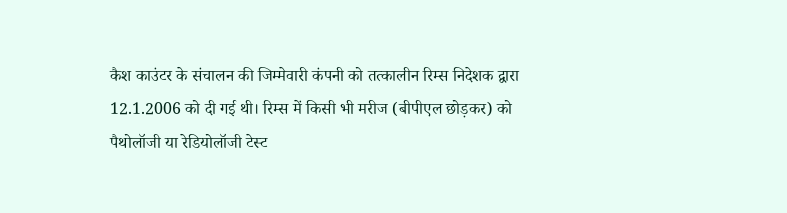कैश काउंटर के संचालन की जिम्मेवारी कंपनी को तत्कालीन रिम्स निदेशक द्वारा 12.1.2006 को दी गई थी। रिम्स में किसी भी मरीज (बीपीएल छोड़कर) को पैथोलॉजी या रेडियोलॉजी टेस्ट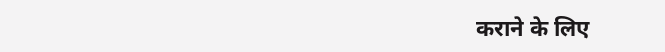कराने के लिए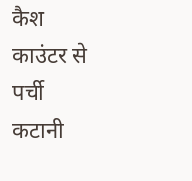कैश काउंटर से पर्ची कटानी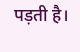पड़ती है।